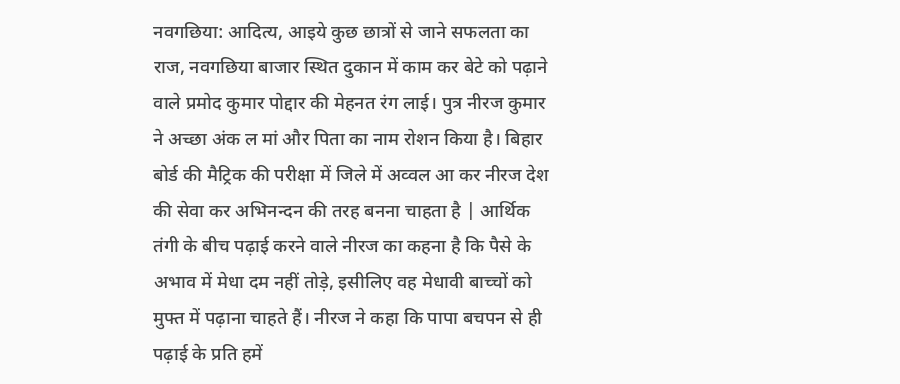नवगछिया: आदित्य, आइये कुछ छात्रों से जाने सफलता का राज, नवगछिया बाजार स्थित दुकान में काम कर बेटे को पढ़ाने वाले प्रमोद कुमार पोद्दार की मेहनत रंग लाई। पुत्र नीरज कुमार ने अच्छा अंक ल मां और पिता का नाम रोशन किया है। बिहार बोर्ड की मैट्रिक की परीक्षा में जिले में अव्वल आ कर नीरज देश की सेवा कर अभिनन्दन की तरह बनना चाहता है | आर्थिक तंगी के बीच पढ़ाई करने वाले नीरज का कहना है कि पैसे के अभाव में मेधा दम नहीं तोड़े, इसीलिए वह मेधावी बाच्चों को मुफ्त में पढ़ाना चाहते हैं। नीरज ने कहा कि पापा बचपन से ही पढ़ाई के प्रति हमें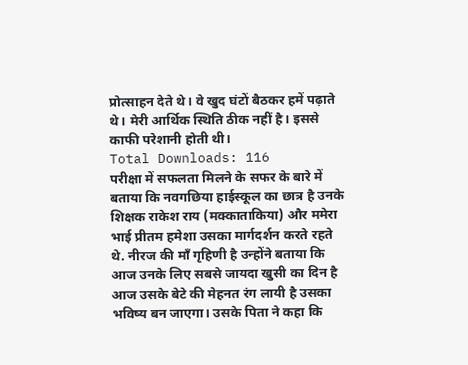प्रोत्साहन देते थे। वे खुद घंटों बैठकर हमें पढ़ाते थे। मेरी आर्थिक स्थिति ठीक नहीं है। इससे काफी परेशानी होती थी।
Total Downloads: 116
परीक्षा में सफलता मिलने के सफर के बारे में बताया कि नवगछिया हाईस्कूल का छात्र है उनके शिक्षक राकेश राय (मक्काताकिया) और ममेरा भाई प्रीतम हमेशा उसका मार्गदर्शन करते रहते थे. नीरज की माँ गृहिणी है उन्होंने बताया कि आज उनके लिए सबसे जायदा खुसी का दिन है आज उसके बेटे की मेहनत रंग लायी है उसका भविष्य बन जाएगा। उसके पिता ने कहा कि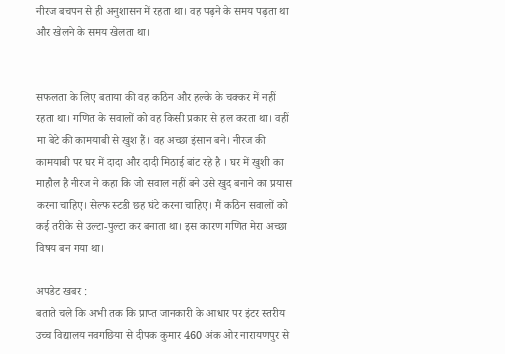नीरज बचपन से ही अनुशासन में रहता था। वह पढ़ने के समय पढ़ता था और खेलने के समय खेलता था।


सफलता के लिए बताया की वह कठिन और हल्के के चक्कर में नहीं रहता था। गणित के सवालों को वह किसी प्रकार से हल करता था। वहीं मा बेटे की कामयाबी से खुश हैं। वह अच्छा इंसान बने। नीरज की कामयाबी पर घर में दादा और दादी मिठाई बांट रहे है । घर में खुशी का माहौल है नीरज ने कहा कि जो सवाल नहीं बने उसे खुद बनाने का प्रयास करना चाहिए। सेल्फ स्टडी छह घंटे करना चाहिए। मैं कठिन सवालों को कई तरीके से उल्टा-पुल्टा कर बनाता था। इस कारण गणित मेरा अच्छा विषय बन गया था।

अपडेट खबर :
बताते चले कि अभी तक कि प्राप्त जानकारी के आधार पर इंटर स्तरीय उच्च विद्यालय नवगछिया से दीपक कुमार 460 अंक ओर नारायणपुर से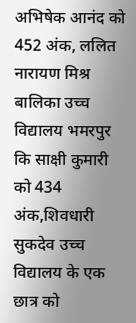अभिषेक आनंद को 452 अंक, ललित नारायण मिश्र बालिका उच्च विद्यालय भमरपुर कि साक्षी कुमारी को 434 अंक,शिवधारी सुकदेव उच्च विद्यालय के एक छात्र को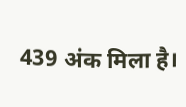439 अंक मिला है।